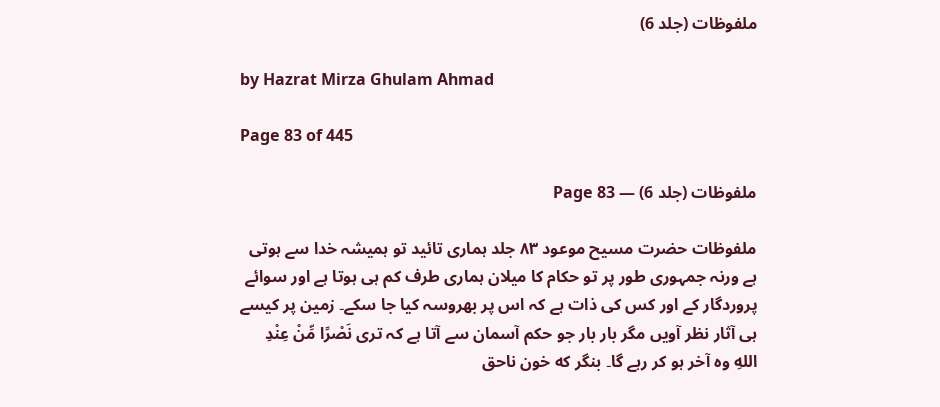ملفوظات (جلد 6)

by Hazrat Mirza Ghulam Ahmad

Page 83 of 445

ملفوظات (جلد 6) — Page 83

ملفوظات حضرت مسیح موعود ۸۳ جلد ہماری تائید تو ہمیشہ خدا سے ہوتی ہے ورنہ جمہوری طور پر تو حکام کا میلان ہماری طرف کم ہی ہوتا ہے اور سوائے پروردگار کے اور کس کی ذات ہے کہ اس پر بھروسہ کیا جا سکے۔ زمین پر کیسے ہی آثار نظر آویں مگر بار بار جو حکم آسمان سے آتا ہے کہ تری نَصْرًا مِّنْ عِنْدِ اللهِ وہ آخر ہو کر رہے گا۔ بنگر که خون ناحق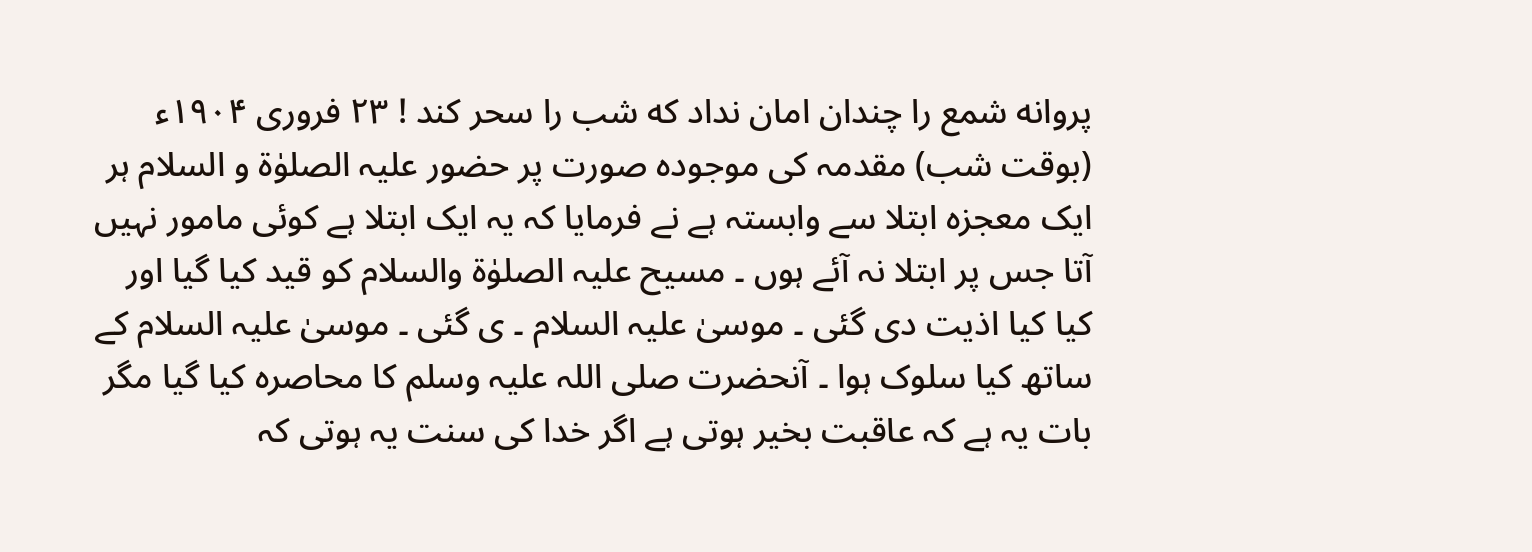پروانه شمع را چندان امان نداد که شب را سحر کند ! ۲۳ فروری ۱۹۰۴ء (بوقت شب) مقدمہ کی موجودہ صورت پر حضور علیہ الصلوٰۃ و السلام ہر ایک معجزہ ابتلا سے وابستہ ہے نے فرمایا کہ یہ ایک ابتلا ہے کوئی مامور نہیں آتا جس پر ابتلا نہ آئے ہوں ۔ مسیح علیہ الصلوٰۃ والسلام کو قید کیا گیا اور کیا کیا اذیت دی گئی ۔ موسیٰ علیہ السلام ۔ ی گئی ۔ موسیٰ علیہ السلام کے ساتھ کیا سلوک ہوا ۔ آنحضرت صلی اللہ علیہ وسلم کا محاصرہ کیا گیا مگر بات یہ ہے کہ عاقبت بخیر ہوتی ہے اگر خدا کی سنت یہ ہوتی کہ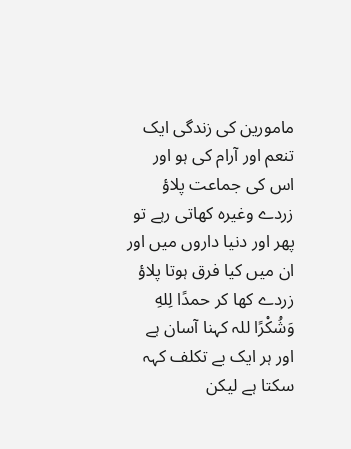مامورین کی زندگی ایک تنعم اور آرام کی ہو اور اس کی جماعت پلاؤ زردے وغیرہ کھاتی رہے تو پھر اور دنیا داروں میں اور ان میں کیا فرق ہوتا پلاؤ زردے کھا کر حمدًا لِلهِ وَشُكْرًا للہ کہنا آسان ہے اور ہر ایک بے تکلف کہہ سکتا ہے لیکن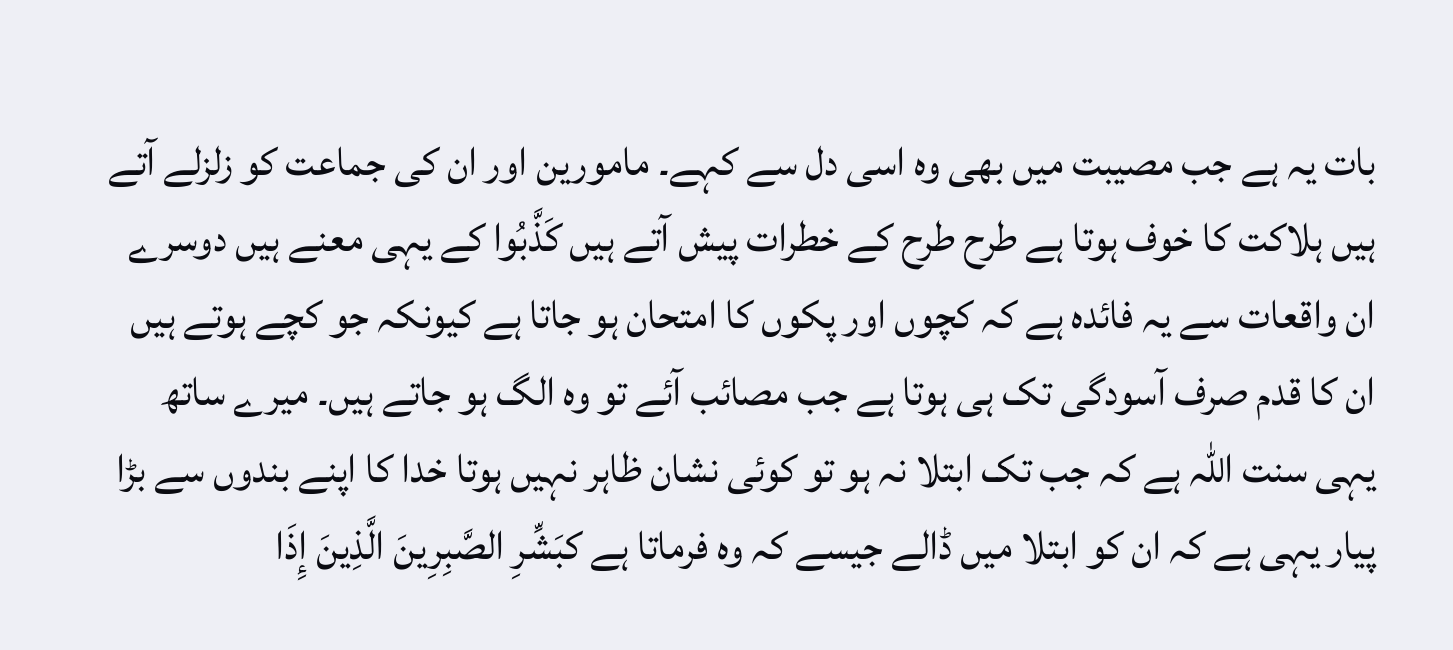بات یہ ہے جب مصیبت میں بھی وہ اسی دل سے کہے۔ مامورین اور ان کی جماعت کو زلزلے آتے ہیں ہلاکت کا خوف ہوتا ہے طرح طرح کے خطرات پیش آتے ہیں كَذَّبُوا کے یہی معنے ہیں دوسرے ان واقعات سے یہ فائدہ ہے کہ کچوں اور پکوں کا امتحان ہو جاتا ہے کیونکہ جو کچے ہوتے ہیں ان کا قدم صرف آسودگی تک ہی ہوتا ہے جب مصائب آئے تو وہ الگ ہو جاتے ہیں۔ میرے ساتھ یہی سنت اللہ ہے کہ جب تک ابتلا نہ ہو تو کوئی نشان ظاہر نہیں ہوتا خدا کا اپنے بندوں سے بڑا پیار یہی ہے کہ ان کو ابتلا میں ڈالے جیسے کہ وہ فرماتا ہے کبَشِّرِ الصَّبِرِينَ الَّذِينَ إِذَا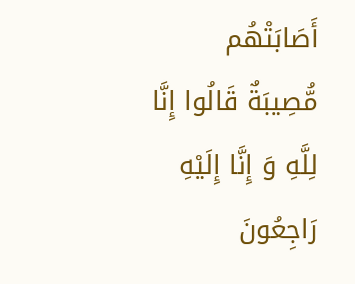أَصَابَتْهُم مُّصِيبَةٌ قَالُوا إِنَّا لِلَّهِ وَ إِنَّا إِلَيْهِ رَاجِعُونَ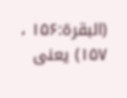(البقرۃ:۱۵۶ ، ۱۵۷) یعنی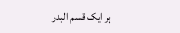ہر ایک قسم البدر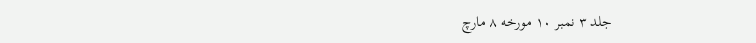جلد ۳ نمبر ۱۰ مورخه ۸ مارچ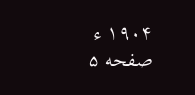۱۹۰۴ ء صفحه ۵